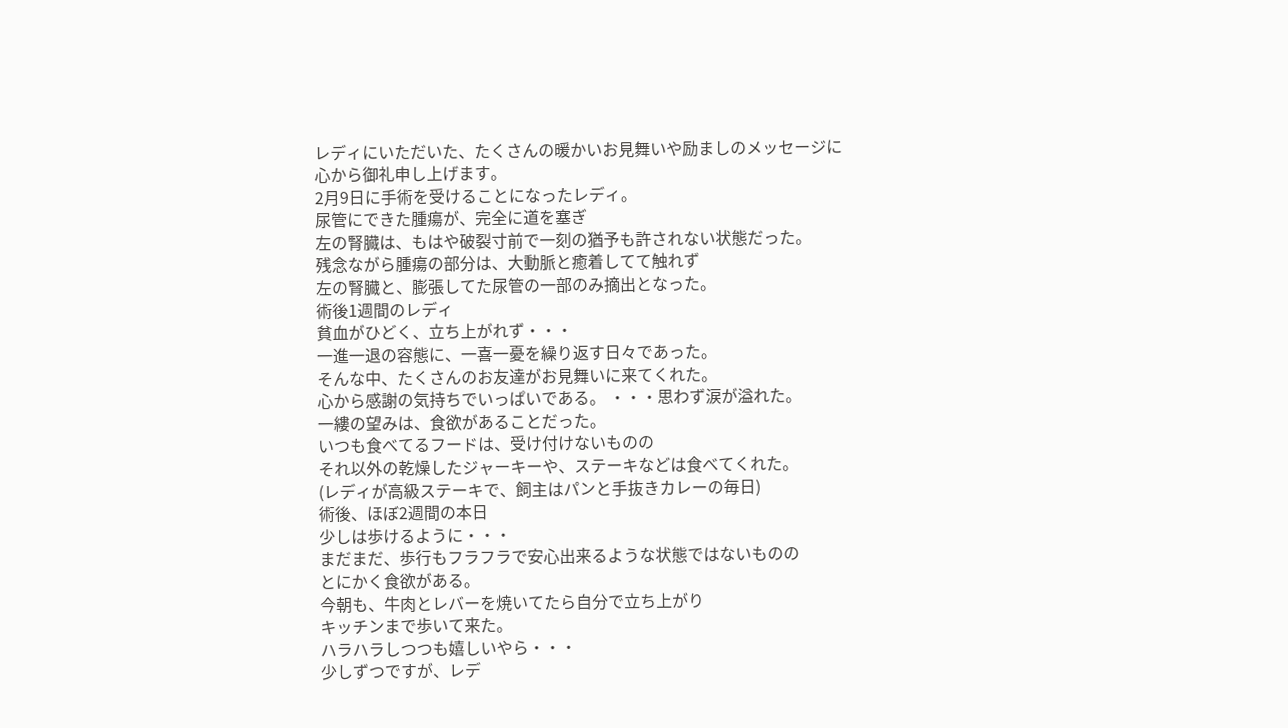レディにいただいた、たくさんの暖かいお見舞いや励ましのメッセージに
心から御礼申し上げます。
2月9日に手術を受けることになったレディ。
尿管にできた腫瘍が、完全に道を塞ぎ
左の腎臓は、もはや破裂寸前で一刻の猶予も許されない状態だった。
残念ながら腫瘍の部分は、大動脈と癒着してて触れず
左の腎臓と、膨張してた尿管の一部のみ摘出となった。
術後1週間のレディ
貧血がひどく、立ち上がれず・・・
一進一退の容態に、一喜一憂を繰り返す日々であった。
そんな中、たくさんのお友達がお見舞いに来てくれた。
心から感謝の気持ちでいっぱいである。 ・・・思わず涙が溢れた。
一縷の望みは、食欲があることだった。
いつも食べてるフードは、受け付けないものの
それ以外の乾燥したジャーキーや、ステーキなどは食べてくれた。
(レディが高級ステーキで、飼主はパンと手抜きカレーの毎日)
術後、ほぼ2週間の本日
少しは歩けるように・・・
まだまだ、歩行もフラフラで安心出来るような状態ではないものの
とにかく食欲がある。
今朝も、牛肉とレバーを焼いてたら自分で立ち上がり
キッチンまで歩いて来た。
ハラハラしつつも嬉しいやら・・・
少しずつですが、レデ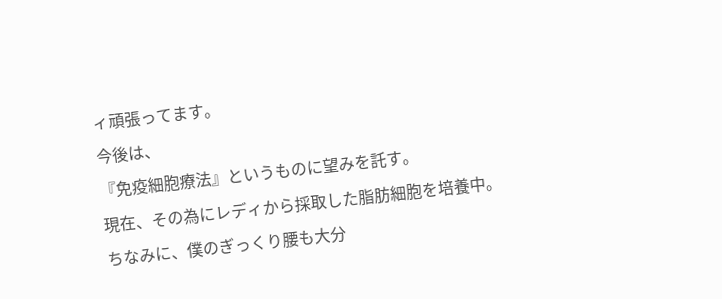ィ頑張ってます。
今後は、
『免疫細胞療法』というものに望みを託す。
現在、その為にレディから採取した脂肪細胞を培養中。
ちなみに、僕のぎっくり腰も大分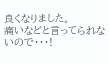良くなりました。
痛いなどと言ってられないので・・・!